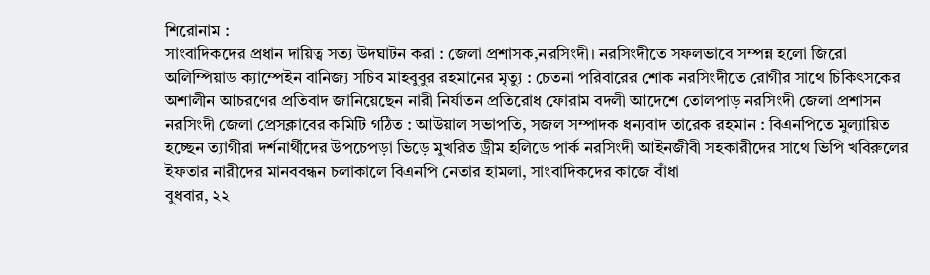শিরোনাম :
সাংবাদিকদের প্রধান দায়িত্ব সত্য উদঘাটন করা : জেলা প্রশাসক,নরসিংদী। নরসিংদীতে সফলভাবে সম্পন্ন হলো জিরো অলিম্পিয়াড ক্যাম্পেইন বানিজ্য সচিব মাহবুবুর রহমানের মৃত্যু : চেতনা পরিবারের শোক নরসিংদীতে রোগীর সাথে চিকিৎসকের অশালীন আচরণের প্রতিবাদ জানিয়েছেন নারী নির্যাতন প্রতিরোধ ফোরাম বদলী আদেশে তোলপাড় নরসিংদী জেলা প্রশাসন নরসিংদী জেলা প্রেসক্লাবের কমিটি গঠিত : আউয়াল সভাপতি, সজল সম্পাদক ধন্যবাদ তারেক রহমান : বিএনপিতে মুল্যায়িত হচ্ছেন ত্যাগীরা দর্শনার্থীদের উপচেপড়া ভিড়ে মুখরিত ড্রীম হলিডে পার্ক নরসিংদী আইনজীবী সহকারীদের সাথে ভিপি খবিরুলের ইফতার নারীদের মানববন্ধন চলাকালে বিএনপি নেতার হামলা, সাংবাদিকদের কাজে বাঁধা
বুধবার, ২২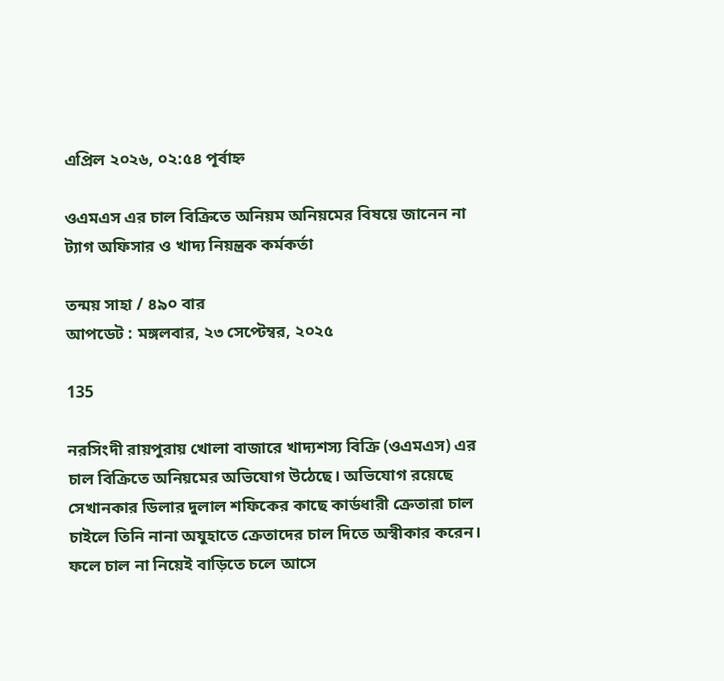এপ্রিল ২০২৬, ০২:৫৪ পূর্বাহ্ন

ওএমএস এর চাল বিক্রিতে অনিয়ম অনিয়মের বিষয়ে জানেন না ট্যাগ অফিসার ও খাদ্য নিয়ন্ত্রক কর্মকর্তা

তন্ময় সাহা / ৪৯০ বার
আপডেট : মঙ্গলবার, ২৩ সেপ্টেম্বর, ২০২৫

135

নরসিংদী রায়পুরায় খোলা বাজারে খাদ্যশস্য বিক্রি (ওএমএস) এর চাল বিক্রিতে অনিয়মের অভিযোগ উঠেছে। অভিযোগ রয়েছে সেখানকার ডিলার দুলাল শফিকের কাছে কার্ডধারী ক্রেতারা চাল চাইলে তিনি নানা অযুহাতে ক্রেতাদের চাল দিতে অস্বীকার করেন। ফলে চাল না নিয়েই বাড়িতে চলে আসে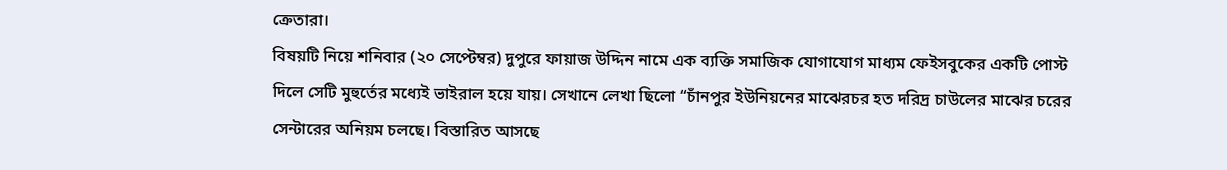ক্রেতারা।
বিষয়টি নিয়ে শনিবার (২০ সেপ্টেম্বর) দুপুরে ফায়াজ উদ্দিন নামে এক ব্যক্তি সমাজিক যোগাযোগ মাধ্যম ফেইসবুকের একটি পোস্ট দিলে সেটি মুহুর্তের মধ্যেই ভাইরাল হয়ে যায়। সেখানে লেখা ছিলো “চাঁনপুর ইউনিয়নের মাঝেরচর হত দরিদ্র চাউলের মাঝের চরের সেন্টারের অনিয়ম চলছে। বিস্তারিত আসছে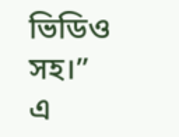ভিডিও সহ।”
এ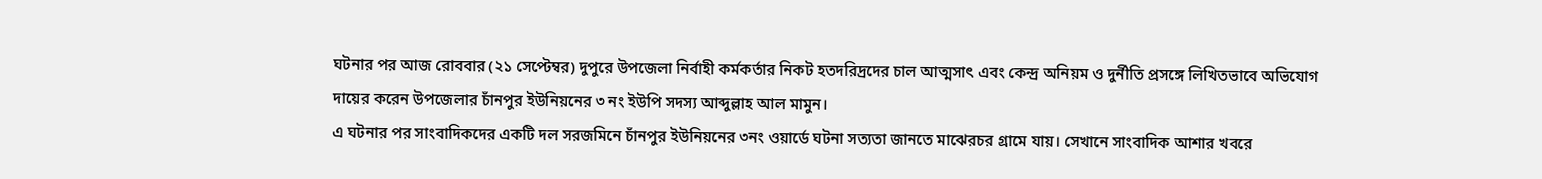ঘটনার পর আজ রোববার (২১ সেপ্টেম্বর) দুপুরে উপজেলা নির্বাহী কর্মকর্তার নিকট হতদরিদ্রদের চাল আত্মসাৎ এবং কেন্দ্র অনিয়ম ও দুর্নীতি প্রসঙ্গে লিখিতভাবে অভিযোগ দায়ের করেন উপজেলার চাঁনপুর ইউনিয়নের ৩ নং ইউপি সদস্য আব্দুল্লাহ আল মামুন।
এ ঘটনার পর সাংবাদিকদের একটি দল সরজমিনে চাঁনপুর ইউনিয়নের ৩নং ওয়ার্ডে ঘটনা সত্যতা জানতে মাঝেরচর গ্রামে যায়। সেখানে সাংবাদিক আশার খবরে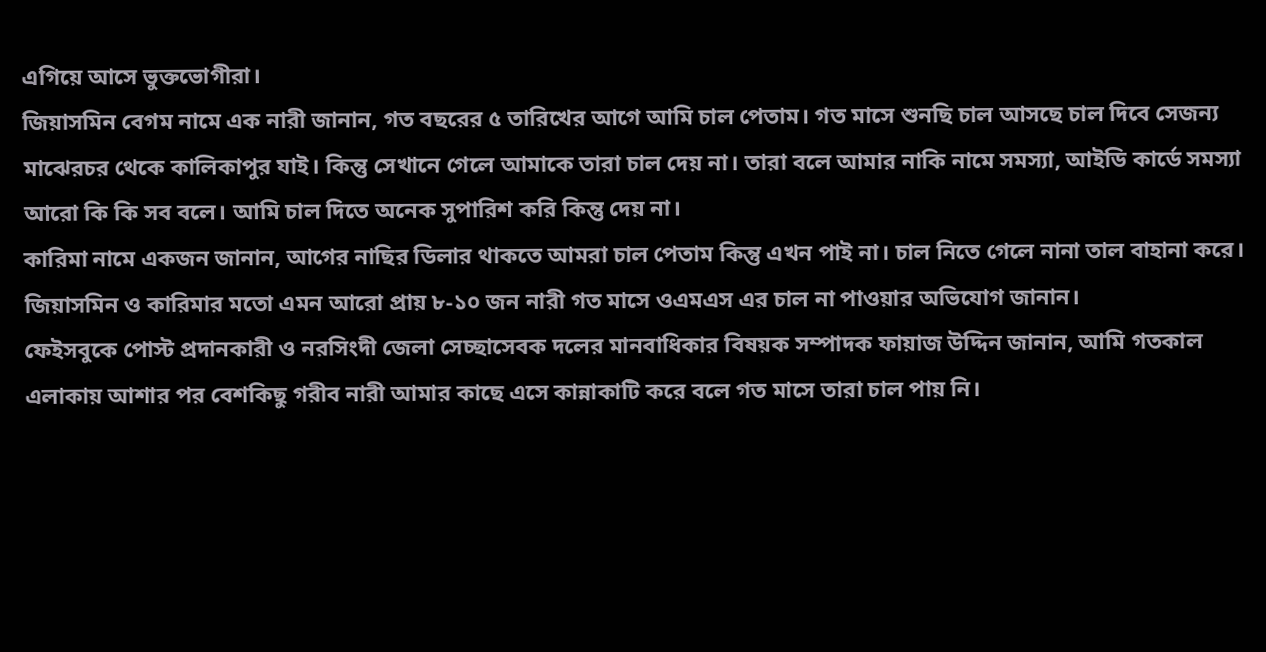এগিয়ে আসে ভুক্তভোগীরা।
জিয়াসমিন বেগম নামে এক নারী জানান, গত বছরের ৫ তারিখের আগে আমি চাল পেতাম। গত মাসে শুনছি চাল আসছে চাল দিবে সেজন্য মাঝেরচর থেকে কালিকাপুর যাই। কিন্তু সেখানে গেলে আমাকে তারা চাল দেয় না। তারা বলে আমার নাকি নামে সমস্যা, আইডি কার্ডে সমস্যা আরো কি কি সব বলে। আমি চাল দিতে অনেক সুপারিশ করি কিন্তু দেয় না।
কারিমা নামে একজন জানান, আগের নাছির ডিলার থাকতে আমরা চাল পেতাম কিন্তু এখন পাই না। চাল নিতে গেলে নানা তাল বাহানা করে।
জিয়াসমিন ও কারিমার মতো এমন আরো প্রায় ৮-১০ জন নারী গত মাসে ওএমএস এর চাল না পাওয়ার অভিযোগ জানান।
ফেইসবুকে পোস্ট প্রদানকারী ও নরসিংদী জেলা সেচ্ছাসেবক দলের মানবাধিকার বিষয়ক সম্পাদক ফায়াজ উদ্দিন জানান, আমি গতকাল এলাকায় আশার পর বেশকিছু গরীব নারী আমার কাছে এসে কান্নাকাটি করে বলে গত মাসে তারা চাল পায় নি।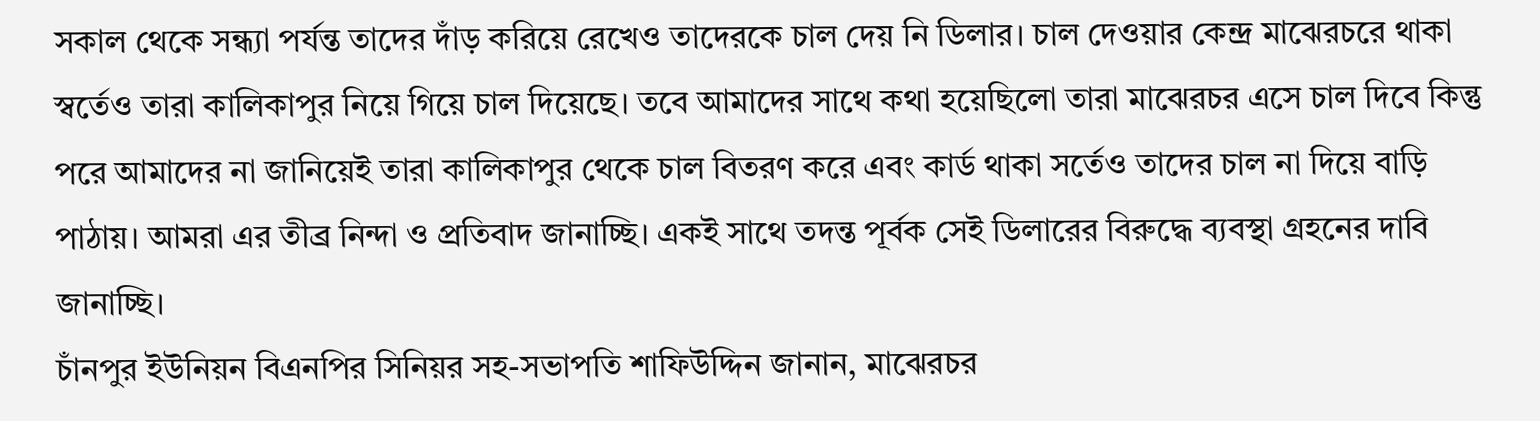সকাল থেকে সন্ধ্যা পর্যন্ত তাদের দাঁড় করিয়ে রেখেও তাদেরকে চাল দেয় নি ডিলার। চাল দেওয়ার কেন্দ্র মাঝেরচরে থাকা স্বর্তেও তারা কালিকাপুর নিয়ে গিয়ে চাল দিয়েছে। তবে আমাদের সাথে কথা হয়েছিলো তারা মাঝেরচর এসে চাল দিবে কিন্তু পরে আমাদের না জানিয়েই তারা কালিকাপুর থেকে চাল বিতরণ করে এবং কার্ড থাকা সর্তেও তাদের চাল না দিয়ে বাড়ি পাঠায়। আমরা এর তীব্র নিন্দা ও প্রতিবাদ জানাচ্ছি। একই সাথে তদন্ত পূর্বক সেই ডিলারের বিরুদ্ধে ব্যবস্থা গ্রহনের দাবি জানাচ্ছি।
চাঁনপুর ইউনিয়ন বিএনপির সিনিয়র সহ-সভাপতি শাফিউদ্দিন জানান, মাঝেরচর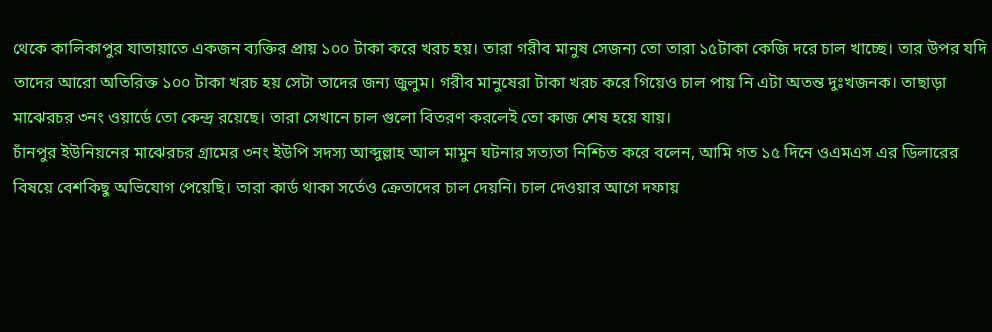থেকে কালিকাপুর যাতায়াতে একজন ব্যক্তির প্রায় ১০০ টাকা করে খরচ হয়। তারা গরীব মানুষ সেজন্য তো তারা ১৫টাকা কেজি দরে চাল খাচ্ছে। তার উপর যদি তাদের আরো অতিরিক্ত ১০০ টাকা খরচ হয় সেটা তাদের জন্য জুলুম। গরীব মানুষেরা টাকা খরচ করে গিয়েও চাল পায় নি এটা অতন্ত দুঃখজনক। তাছাড়া মাঝেরচর ৩নং ওয়ার্ডে তো কেন্দ্র রয়েছে। তারা সেখানে চাল গুলো বিতরণ করলেই তো কাজ শেষ হয়ে যায়।
চাঁনপুর ইউনিয়নের মাঝেরচর গ্রামের ৩নং ইউপি সদস্য আব্দুল্লাহ আল মামুন ঘটনার সত্যতা নিশ্চিত করে বলেন, আমি গত ১৫ দিনে ওএমএস এর ডিলারের বিষয়ে বেশকিছু অভিযোগ পেয়েছি। তারা কার্ড থাকা সর্তেও ক্রেতাদের চাল দেয়নি। চাল দেওয়ার আগে দফায়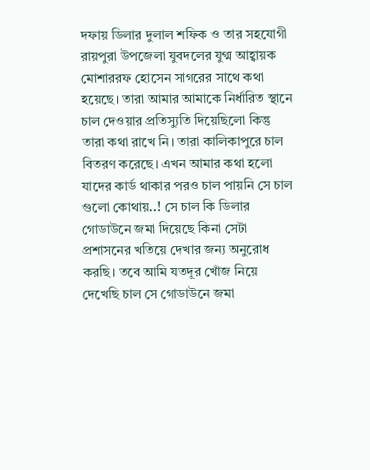দফায় ডিলার দুলাল শফিক ও তার সহযোগী রায়পুরা উপজেলা যুবদলের যুগ্ম আহ্বায়ক মোশাররফ হোসেন সাগরের সাথে কথা হয়েছে। তারা আমার আমাকে নির্ধারিত স্থানে চাল দেওয়ার প্রতিস্যুতি দিয়েছিলো কিন্তু তারা কথা রাখে নি। তারা কালিকাপুরে চাল বিতরণ করেছে। এখন আমার কথা হলো যাদের কার্ড থাকার পরও চাল পায়নি সে চাল গুলো কোথায়..! সে চাল কি ডিলার গোডাউনে জমা দিয়েছে কিনা সেটা প্রশাসনের খতিয়ে দেখার জন্য অনুরোধ করছি। তবে আমি যতদূর খোঁজ নিয়ে দেখেছি চাল সে গোডাউনে জমা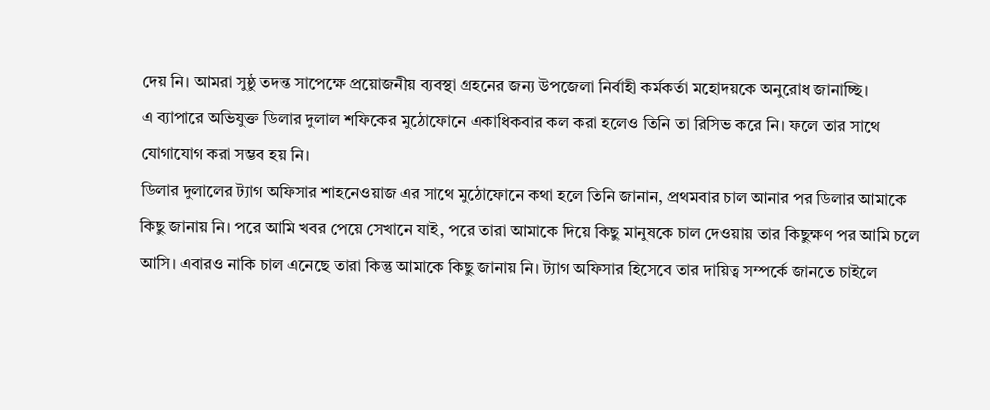দেয় নি। আমরা সুষ্ঠু তদন্ত সাপেক্ষে প্রয়োজনীয় ব্যবস্থা গ্রহনের জন্য উপজেলা নির্বাহী কর্মকর্তা মহোদয়কে অনুরোধ জানাচ্ছি।
এ ব্যাপারে অভিযুক্ত ডিলার দুলাল শফিকের মুঠোফোনে একাধিকবার কল করা হলেও তিনি তা রিসিভ করে নি। ফলে তার সাথে যোগাযোগ করা সম্ভব হয় নি।
ডিলার দুলালের ট্যাগ অফিসার শাহনেওয়াজ এর সাথে মুঠোফোনে কথা হলে তিনি জানান, প্রথমবার চাল আনার পর ডিলার আমাকে কিছু জানায় নি। পরে আমি খবর পেয়ে সেখানে যাই, পরে তারা আমাকে দিয়ে কিছু মানুষকে চাল দেওয়ায় তার কিছুক্ষণ পর আমি চলে আসি। এবারও নাকি চাল এনেছে তারা কিন্তু আমাকে কিছু জানায় নি। ট্যাগ অফিসার হিসেবে তার দায়িত্ব সম্পর্কে জানতে চাইলে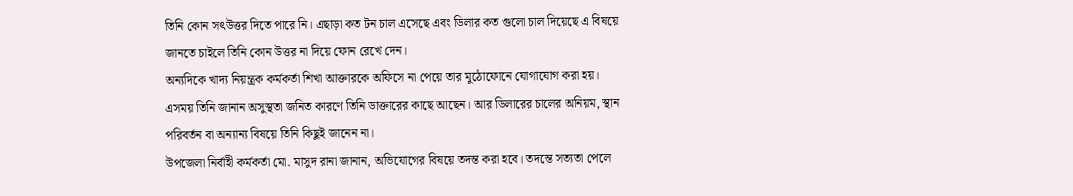তিনি কোন সৎউত্তর দিতে পারে নি। এছাড়া কত টন চাল এসেছে এবং ডিলার কত গুলো চাল দিয়েছে এ বিষয়ে জানতে চাইলে তিনি কোন উত্তর না দিয়ে ফোন রেখে দেন।
অন্যদিকে খাদ্য নিয়ন্ত্রক কর্মকর্তা শিখা আক্তারকে অফিসে না পেয়ে তার মুঠোফোনে যোগাযোগ করা হয়। এসময় তিনি জানান অসুস্থতা জনিত কারণে তিনি ডাক্তারের কাছে আছেন। আর ডিলারের চালের অনিয়ম, স্থান পরিবর্তন বা অন্যান্য বিষয়ে তিনি কিছুই জানেন না।
উপজেলা নির্বাহী কর্মকর্তা মো. মাসুদ রানা জানান, অভিযোগের বিষয়ে তদন্ত করা হবে। তদন্তে সত্যতা পেলে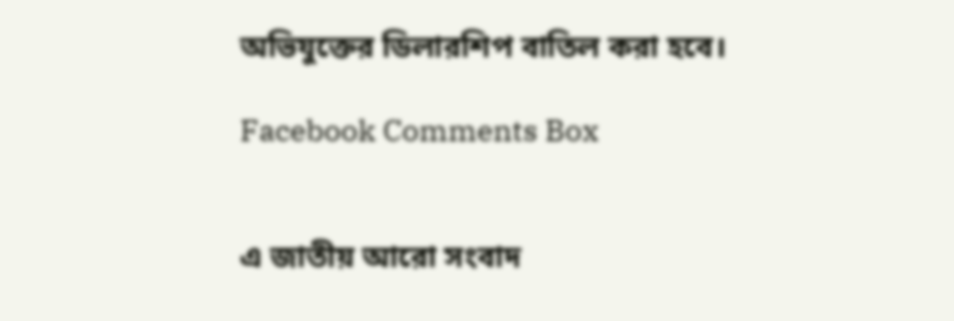অভিযুক্তের ডিলারশিপ বাতিল করা হবে।

Facebook Comments Box


এ জাতীয় আরো সংবাদ